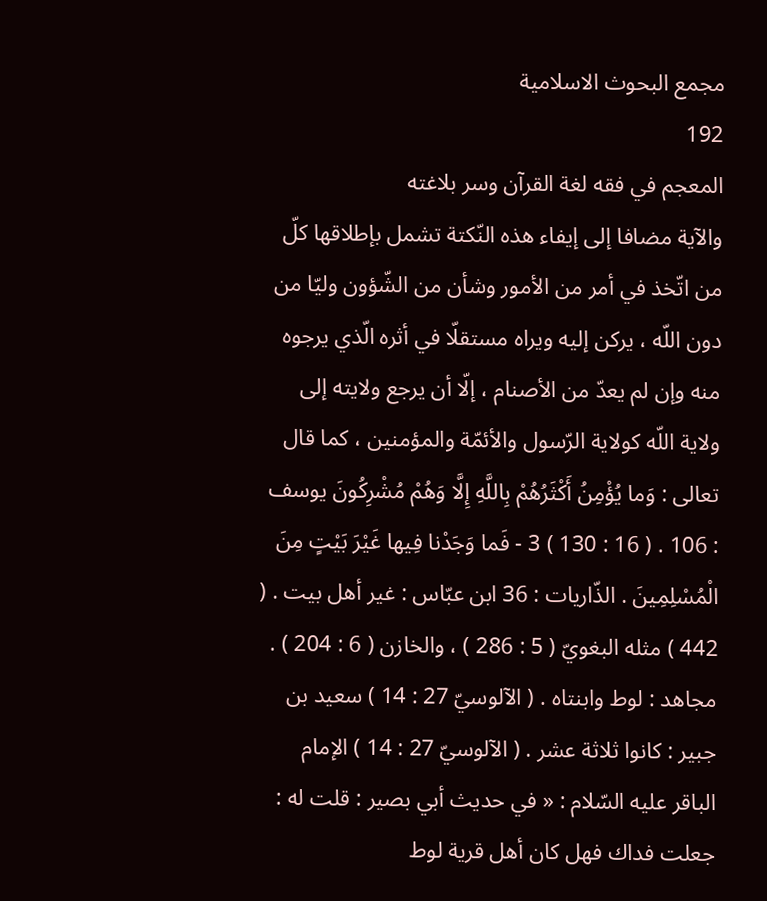مجمع البحوث الاسلامية
192
المعجم في فقه لغة القرآن وسر بلاغته
والآية مضافا إلى إيفاء هذه النّكتة تشمل بإطلاقها كلّ من اتّخذ في أمر من الأمور وشأن من الشّؤون وليّا من دون اللّه ، يركن إليه ويراه مستقلّا في أثره الّذي يرجوه منه وإن لم يعدّ من الأصنام ، إلّا أن يرجع ولايته إلى ولاية اللّه كولاية الرّسول والأئمّة والمؤمنين ، كما قال تعالى : وَما يُؤْمِنُ أَكْثَرُهُمْ بِاللَّهِ إِلَّا وَهُمْ مُشْرِكُونَ يوسف : 106 . ( 16 : 130 ) 3 - فَما وَجَدْنا فِيها غَيْرَ بَيْتٍ مِنَ الْمُسْلِمِينَ . الذّاريات : 36 ابن عبّاس : غير أهل بيت . ( 442 ) مثله البغويّ ( 5 : 286 ) ، والخازن ( 6 : 204 ) . مجاهد : لوط وابنتاه . ( الآلوسيّ 27 : 14 ) سعيد بن جبير : كانوا ثلاثة عشر . ( الآلوسيّ 27 : 14 ) الإمام الباقر عليه السّلام : « في حديث أبي بصير : قلت له : جعلت فداك فهل كان أهل قرية لوط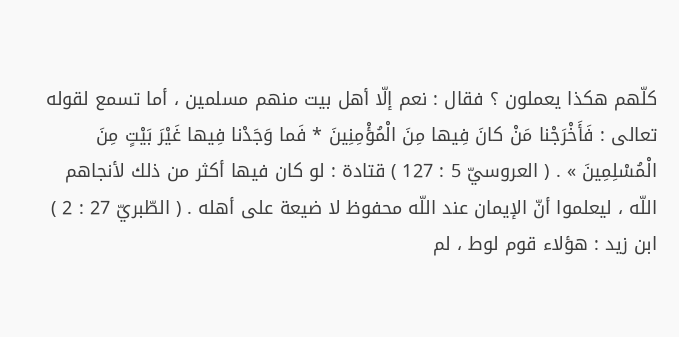كلّهم هكذا يعملون ؟ فقال : نعم إلّا أهل بيت منهم مسلمين ، أما تسمع لقوله تعالى : فَأَخْرَجْنا مَنْ كانَ فِيها مِنَ الْمُؤْمِنِينَ * فَما وَجَدْنا فِيها غَيْرَ بَيْتٍ مِنَ الْمُسْلِمِينَ » . ( العروسيّ 5 : 127 ) قتادة : لو كان فيها أكثر من ذلك لأنجاهم اللّه ، ليعلموا أنّ الإيمان عند اللّه محفوظ لا ضيعة على أهله . ( الطّبريّ 27 : 2 ) ابن زيد : هؤلاء قوم لوط ، لم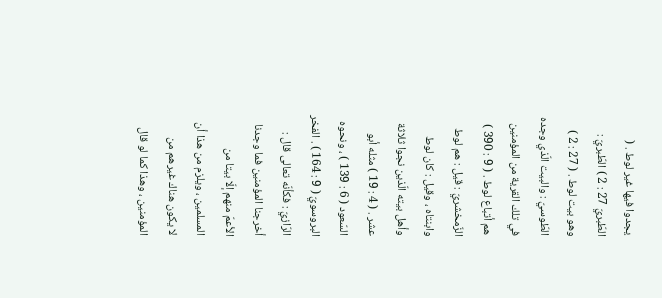يجدوا فيها غير لوط . ( الطّبريّ 27 : 2 ) الطّبريّ : وهو بيت لوط . ( 27 : 2 ) الطّوسيّ : والبيت الّذي وجده في تلك القرية من المؤمنين هم أتباع لوط . ( 9 : 390 ) الزّمخشريّ : قيل : هم لوط وابنتاه ، وقيل : كان لوط وأهل بيته الّذين نجوا ثلاثة عشر . ( 4 : 19 ) مثله أبو السّعود ( 6 : 139 ) ، ونحوه البروسويّ ( 9 : 164 ) . الفخر الرّازيّ : فكأنّه تعالى قال : أخرجنا المؤمنين فما وجدنا الأعمّ منهم إلّا بيتا من المسلمين ، ويلزم من هذا أن لا يكون هناك غيرهم من المؤمنين ، وهذا كما لو قال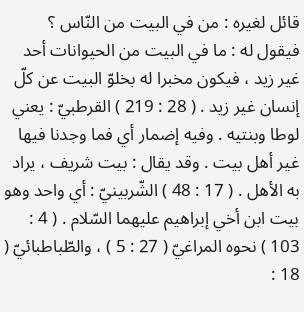قائل لغيره : من في البيت من النّاس ؟ فيقول له : ما في البيت من الحيوانات أحد غير زيد ، فيكون مخبرا له بخلوّ البيت عن كلّ إنسان غير زيد . ( 28 : 219 ) القرطبيّ : يعني لوطا وبنتيه . وفيه إضمار أي فما وجدنا فيها غير أهل بيت . وقد يقال : بيت شريف ، يراد به الأهل . ( 17 : 48 ) الشّربينيّ : أي واحد وهو بيت ابن أخي إبراهيم عليهما السّلام . ( 4 : 103 ) نحوه المراغيّ ( 27 : 5 ) ، والطّباطبائيّ ( 18 :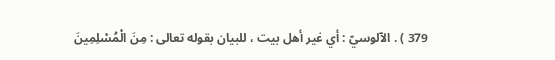379 ) . الآلوسيّ : أي غير أهل بيت ، للبيان بقوله تعالى : مِنَ الْمُسْلِمِينَ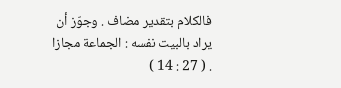فالكلام بتقدير مضاف . وجوّز أن يراد بالبيت نفسه : الجماعة مجازا . ( 27 : 14 )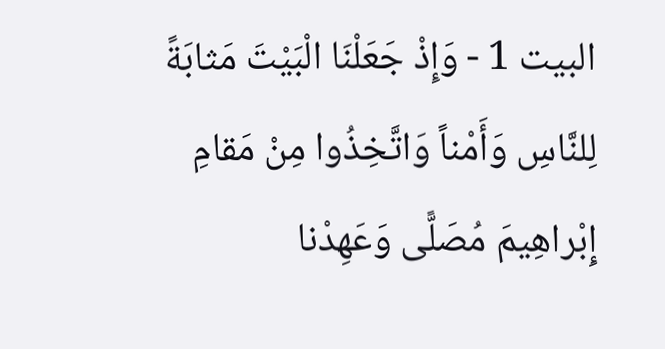البيت 1 - وَإِذْ جَعَلْنَا الْبَيْتَ مَثابَةً لِلنَّاسِ وَأَمْناً وَاتَّخِذُوا مِنْ مَقامِ إِبْراهِيمَ مُصَلًّى وَعَهِدْنا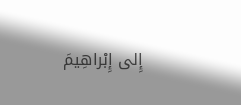إِلى إِبْراهِيمَ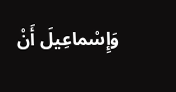وَإِسْماعِيلَ أَنْ